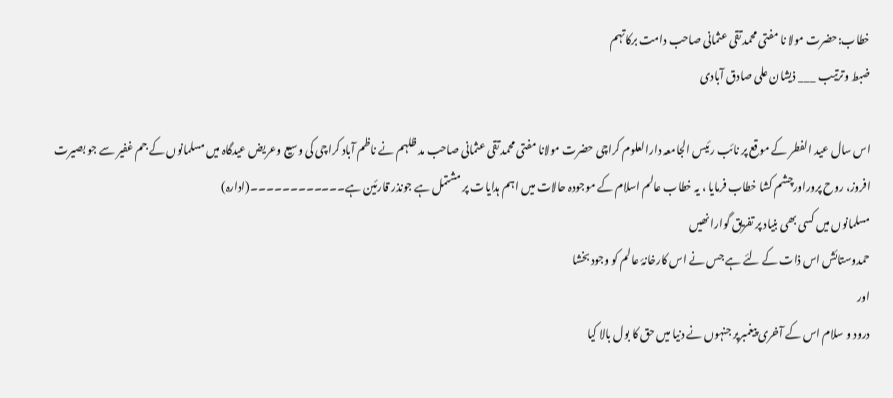خطاب:حضرت مولا نا مفتی محمد تقی عثمانی صاحب دامت برکاتہم
ضبط وترتیب ___ ذیشان علی صادق آبادی

اس سال عید الفطر کے موقع پر نائب رئیس الجامعہ دارالعلوم کراچی حضرت مولانا مفتی محمد تقی عثمانی صاحب مد ظلہم نے ناظم آباد کراچی کی وسیع وعریض عیدگاہ میں مسلمانوں کے جم غفیر سے جو بصیرت افروز، روح پروراورچشم کشا خطاب فرمایا ، یہ خطاب عالم اسلام کے موجودہ حالات میں اہم ہدایات پر مشتمل ہے جونذر قارئین ہے۔۔۔۔۔۔۔۔۔۔۔۔(ادارہ)
مسلمانوں میں کسی بھی بنیاد پر تفریق گوارا نھیں
حمدوستائش اس ذات کے لئے ہے جس نے اس کارخانۂ عالم کو وجود بخشا
اور
درود و سلام اس کے آخری پیغمبرپر جنہوں نے دنیا میں حق کا بول بالا کیا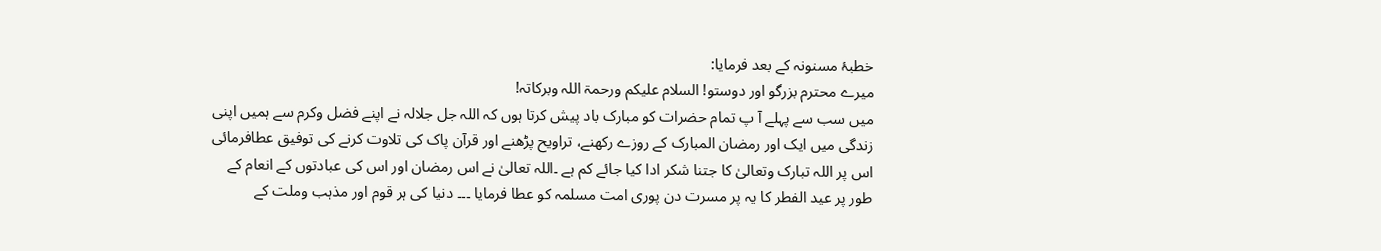خطبۂ مسنونہ کے بعد فرمایا:
میرے محترم بزرگو اور دوستو! السلام علیکم ورحمۃ اللہ وبرکاتہ!
میں سب سے پہلے آ پ تمام حضرات کو مبارک باد پیش کرتا ہوں کہ اللہ جل جلالہ نے اپنے فضل وکرم سے ہمیں اپنی زندگی میں ایک اور رمضان المبارک کے روزے رکھنے، تراویح پڑھنے اور قرآن پاک کی تلاوت کرنے کی توفیق عطافرمائی اس پر اللہ تبارک وتعالیٰ کا جتنا شکر ادا کیا جائے کم ہے ۔اللہ تعالیٰ نے اس رمضان اور اس کی عبادتوں کے انعام کے طور پر عید الفطر کا یہ پر مسرت دن پوری امت مسلمہ کو عطا فرمایا ۔۔۔ دنیا کی ہر قوم اور مذہب وملت کے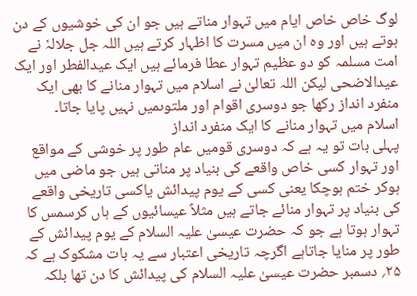لوگ خاص خاص ایام میں تہوار مناتے ہیں جو ان کی خوشیوں کے دن ہوتے ہیں اور وہ ان میں مسرت کا اظہار کرتے ہیں اللہ جل جلالہٗ نے امت مسلمہ کو دو عظیم تہوار عطا فرمائے ہیں ایک عیدالفطر اور ایک عیدالاضحی لیکن اللہ تعالیٰ نے اسلام میں تہوار منانے کا بھی ایک منفرد انداز رکھا جو دوسری اقوام اور ملتوںمیں نہیں پایا جاتا۔
اسلام میں تہوار منانے کا ایک منفرد انداز
پہلی بات تو یہ ہے کہ دوسری قومیں عام طور پر خوشی کے مواقع اور تہوار کسی خاص واقعے کی بنیاد پر مناتی ہیں جو ماضی میں ہوکر ختم ہوچکا یعنی کسی کے یوم پیدائش یاکسی تاریخی واقعے کی بنیاد پر تہوار منائے جاتے ہیں مثلاً عیسائیوں کے ہاں کرسمس کا تہوار ہوتا ہے جو کہ حضرت عیسیٰ علیہ السلام کے یوم پیدائش کے طور پر منایا جاتاہے اگرچہ تاریخی اعتبار سے یہ بات مشکوک ہے کہ ۲۵؍ دسمبر حضرت عیسیٰ علیہ السلام کی پیدائش کا دن تھا بلکہ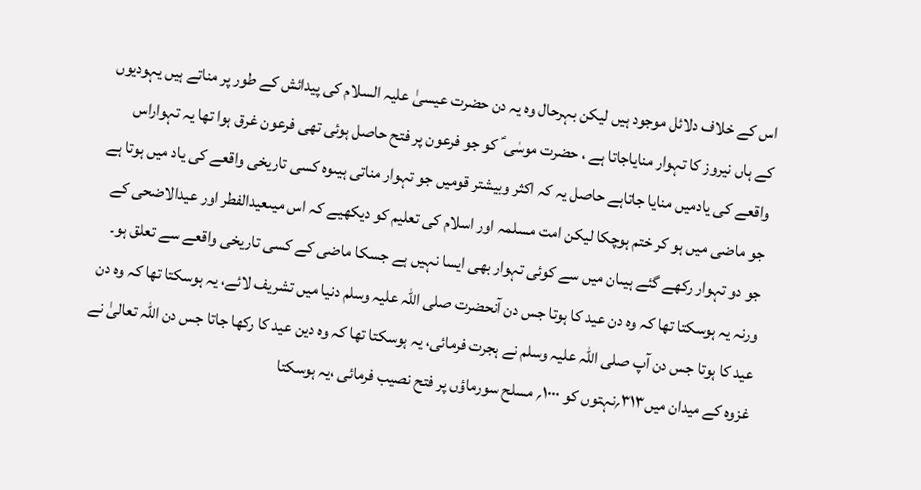اس کے خلاف دلائل موجود ہیں لیکن بہرحال وہ یہ دن حضرت عیسیٰ علیہ السلام کی پیدائش کے طور پر مناتے ہیں یہودیوں کے ہاں نیروز کا تہوار منایاجاتا ہے ، حضرت موسٰی ؑ کو جو فرعون پر فتح حاصل ہوئی تھی فرعون غرق ہوا تھا یہ تہواراس واقعے کی یادمیں منایا جاتاہے حاصل یہ کہ اکثر وبیشتر قومیں جو تہوار مناتی ہیںوہ کسی تاریخی واقعے کی یاد میں ہوتا ہے جو ماضی میں ہو کر ختم ہوچکا لیکن امت مسلمہ اور اسلام کی تعلیم کو دیکھیے کہ اس میںعیدالفطر اور عیدالاضحی کے جو دو تہوار رکھے گئے ہیںان میں سے کوئی تہوار بھی ایسا نہیں ہے جسکا ماضی کے کسی تاریخی واقعے سے تعلق ہو۔ ورنہ یہ ہوسکتا تھا کہ وہ دن عید کا ہوتا جس دن آنحضرت صلی اللہ علیہ وسلم دنیا میں تشریف لائے، یہ ہوسکتا تھا کہ وہ دن عید کا ہوتا جس دن آپ صلی اللہ علیہ وسلم نے ہجرت فرمائی، یہ ہوسکتا تھا کہ وہ دین عید کا رکھا جاتا جس دن اللہ تعالیٰ نے غزوہ کے میدان میں۳۱۳؍نہتوں کو ۱۰۰۰؍ مسلح سورماؤں پر فتح نصیب فرمائی ،یہ ہوسکتا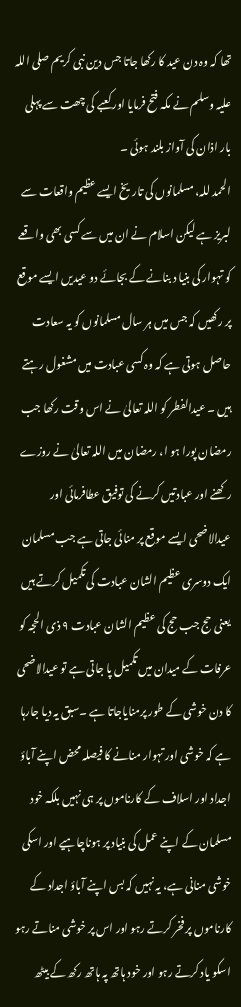تھا کہ وہ دن عید کا رکھا جاتا جس دین نبی کریم صلی اللہ علیہ وسلم نے مکہ فتح فرمایا اور کعبے کی چھت سے پہلی بار اذان کی آواز بلند ہوئی ۔
الحمد للہ، مسلمانوں کی تاریخ ایسے عظیم واقعات سے لبریز ہے لیکن اسلام نے ان میں سے کسی بھی واقعے کو تہوار کی بنیا د بنانے کے بجائے دو عیدیں ایسے موقع پر رکھیں کہ جس میں ہر سال مسلمانوں کو یہ سعادت حاصل ہوتی ہے کہ وہ کسی عبادت میں مشغول رہتے ہیں ۔ عیدالفطر کو اللہ تعالیٰ نے اس وقت رکھا جب رمضان پورا ہو ا، رمضان میں اللہ تعالیٰ نے روزے رکھنے اور عبادتیں کرنے کی توفیق عطافرمائی اور عیدالاضحی ایسے موقع پر منائی جاتی ہے جب مسلمان ایک دوسری عظیم الشان عبادت کی تکمیل کرتے ہیں یعنی حج جب حج کی عظیم الشان عبادت ۹ ذی الحجہ کو عرفات کے میدان میں تکمیل پا جاتی ہے تو عیدالاضحی کا دن خوشی کے طور پرمنایاجاتا ہے ۔سبق یہ دیا جارہا ہے کہ خوشی اور تہوار منانے کا فیصلہ محض اپنے آباؤ اجداد اور اسلاف کے کارناموں پر ہی نہیں بلکہ خود مسلمان کے اپنے عمل کی بنیاد پر ہوناچاہیے اور اسکی خوشی منانی ہے، یہ نہیں کہ بس اپنے آباؤ اجداد کے کارناموں پر فخر کرتے رہو اور اس پر خوشی مناتے رہو اسکو یاد کرتے رہو اور خود ہاتھ پہ ہاتھ رکھ کے بیٹھ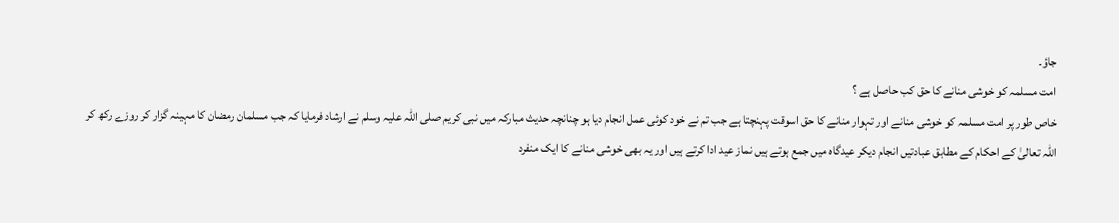جاؤ۔
امت مسلمہ کو خوشی منانے کا حق کب حاصل ہے ؟
خاص طور پر امت مسلمہ کو خوشی منانے اور تہوار منانے کا حق اسوقت پہنچتا ہے جب تم نے خود کوئی عمل انجام دیا ہو چنانچہ حدیث مبارکہ میں نبی کریم صلی اللہ علیہ وسلم نے ارشاد فرمایا کہ جب مسلمان رمضان کا مہینہ گزار کر روزے رکھ کر اللہ تعالیٰ کے احکام کے مطابق عبادتیں انجام دیکر عیدگاہ میں جمع ہوتے ہیں نماز عید ادا کرتے ہیں اور یہ بھی خوشی منانے کا ایک منفرد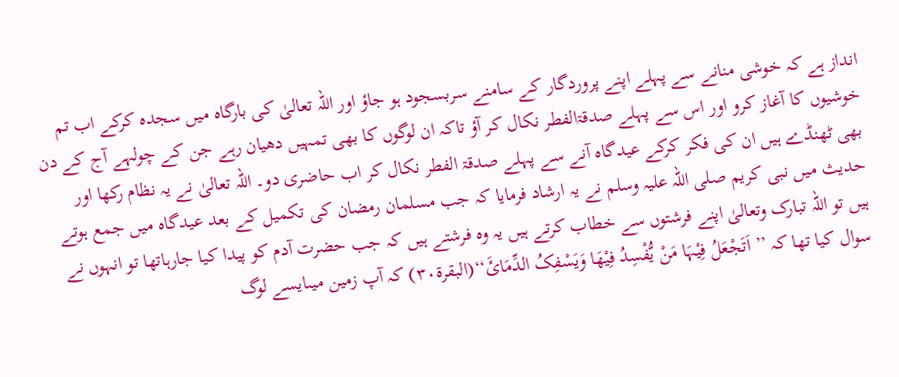انداز ہے کہ خوشی منانے سے پہلے اپنے پروردگار کے سامنے سربسجود ہو جاؤ اور اللہ تعالیٰ کی بارگاہ میں سجدہ کرکے اب تم خوشیوں کا آغاز کرو اور اس سے پہلے صدقۃالفطر نکال کر آؤ تاکہ ان لوگوں کا بھی تمہیں دھیان رہے جن کے چولہے آج کے دن بھی ٹھنڈے ہیں ان کی فکر کرکے عیدگاہ آنے سے پہلے صدقۃ الفطر نکال کر اب حاضری دو۔ اللہ تعالیٰ نے یہ نظام رکھا اور حدیث میں نبی کریم صلی اللہ علیہ وسلم نے یہ ارشاد فرمایا کہ جب مسلمان رمضان کی تکمیل کے بعد عیدگاہ میں جمع ہوتے ہیں تو اللہ تبارک وتعالیٰ اپنے فرشتوں سے خطاب کرتے ہیں یہ وہ فرشتے ہیں کہ جب حضرت آدم کو پیدا کیا جارہاتھا تو انہوں نے سوال کیا تھا کہ ’’ اَتَجْعَلُ فِیْہَا مَنْ یُّفْسِدُ فِیْھَا وَیَسْفِکُ الدِّمَائَ‘‘(البقرۃ۳۰) کہ آپ زمین میںایسے لوگ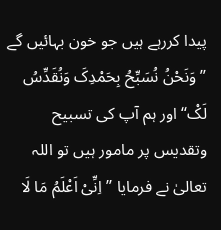پیدا کررہے ہیں جو خون بہائیں گے ’’وَنَحْنُ نُسَبِّحُ بِحَمْدِکَ وَنُقَدِّسُ لَکْ‘‘ اور ہم آپ کی تسبیح وتقدیس پر مامور ہیں تو اللہ تعالیٰ نے فرمایا ’’اِنِّیْ اَعْلَمُ مَا لَا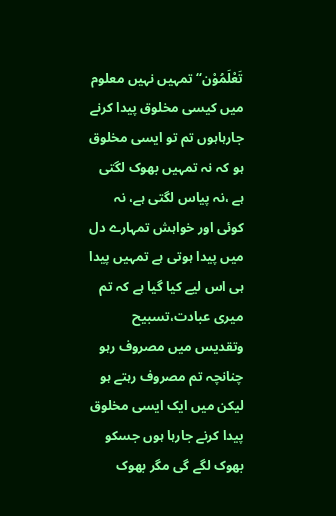تَعْلَمُوْن‘‘ تمہیں نہیں معلوم میں کیسی مخلوق پیدا کرنے جارہاہوں تم تو ایسی مخلوق ہو کہ نہ تمہیں بھوک لگتی ہے ،نہ پیاس لگتی ہے، نہ کوئی اور خواہش تمہارے دل میں پیدا ہوتی ہے تمہیں پیدا ہی اس لیے کیا گیا ہے کہ تم میری عبادت،تسبیح وتقدیس میں مصروف رہو چنانچہ تم مصروف رہتے ہو لیکن میں ایک ایسی مخلوق پیدا کرنے جارہا ہوں جسکو بھوک لگے گی مگر بھوک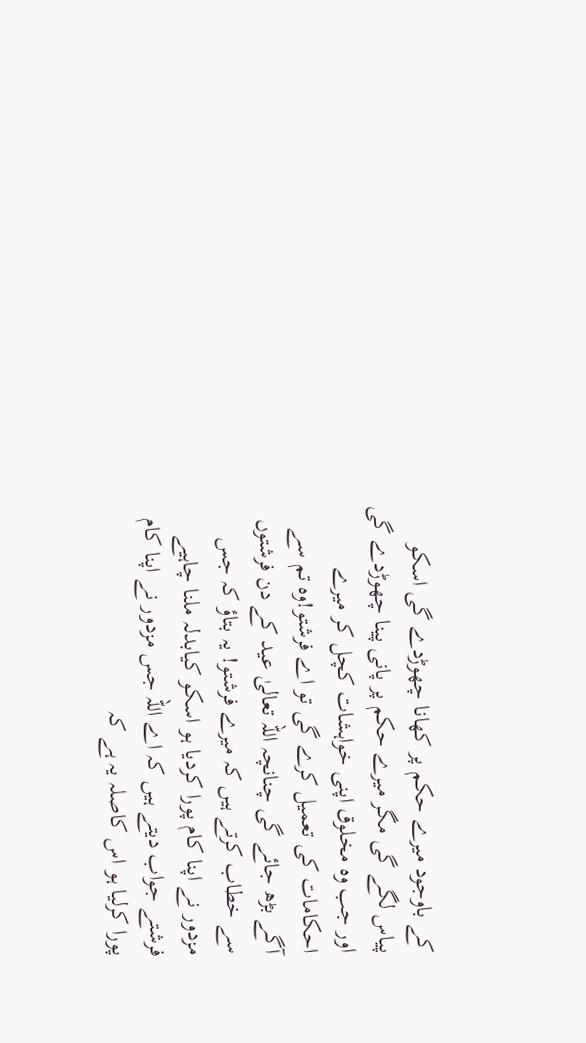کے باوجود میرے حکم پر کھانا چھوڑدے گی اسکو پیاس لگے گی مگر میرے حکم پر پانی پینا چھوڑدے گی اور جب وہ مخلوق اپنی خواہشات کچل کر میرے احکامات کی تعمیل کرے گی تو اے فرشتو!وہ تم سے آگے بڑھ جائے گی چنانچہ اللہ تعالیٰ عید کے دن فرشتوں سے خطاب کرتے ہیں کہ میرے فرشتو! یہ بتاؤ کہ جس مزدور نے اپنا کام پورا کردیا ہو اسکو کیابدلہ ملنا چاہیے فرشتے جواب دیتے ہیں کہ اے اللہ جس مزدور نے اپنا کام پورا کرلیا ہو اس کاصلہ یہ ہے کہ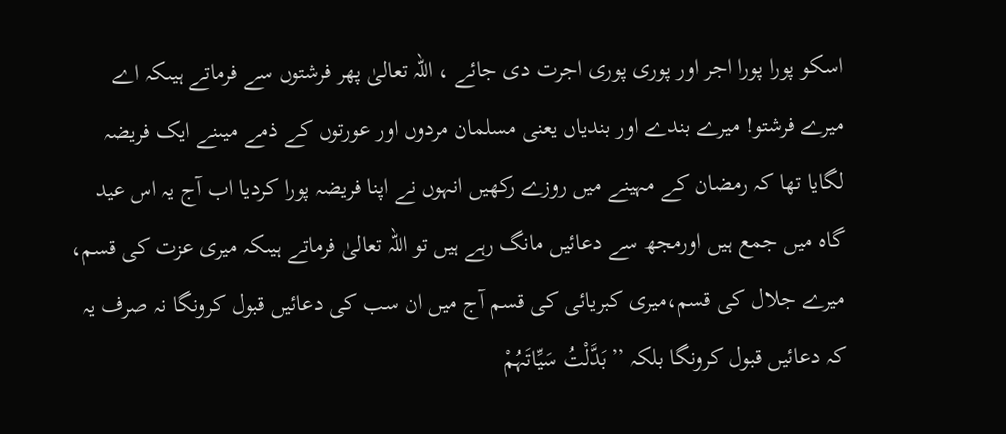اسکو پورا پورا اجر اور پوری پوری اجرت دی جائے ، اللہ تعالیٰ پھر فرشتوں سے فرماتے ہیںکہ اے میرے فرشتو! میرے بندے اور بندیاں یعنی مسلمان مردوں اور عورتوں کے ذمے میںنے ایک فریضہ لگایا تھا کہ رمضان کے مہینے میں روزے رکھیں انہوں نے اپنا فریضہ پورا کردیا اب آج یہ اس عید گاہ میں جمع ہیں اورمجھ سے دعائیں مانگ رہے ہیں تو اللہ تعالیٰ فرماتے ہیںکہ میری عزت کی قسم، میرے جلال کی قسم،میری کبریائی کی قسم آج میں ان سب کی دعائیں قبول کرونگا نہ صرف یہ کہ دعائیں قبول کرونگا بلکہ ’’بَدَّلْتُ سَیِّاتَہُمْ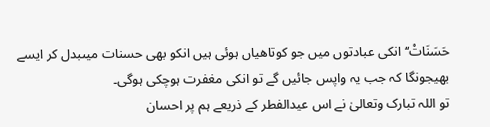حَسَنَاتْ‘‘ انکی عبادتوں میں جو کوتاھیاں ہوئی ہیں انکو بھی حسنات میںبدل کر ایسے بھیجونگا کہ جب یہ واپس جائیں گے تو انکی مغفرت ہوچکی ہوگی۔
تو اللہ تبارک وتعالیٰ نے اس عیدالفطر کے ذریعے ہم پر احسان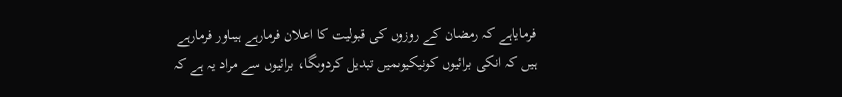فرمایاہے کہ رمضان کے روزوں کی قبولیت کا اعلان فرمارہے ہیںاور فرمارہے ہیں کہ انکی برائیوں کونیکیوںمیں تبدیل کردوںگا، برائیوں سے مراد یہ ہے کہ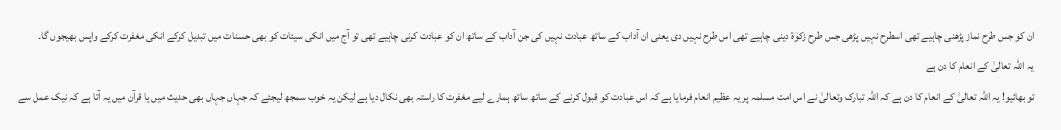ان کو جس طرح نماز پڑھنی چاہیے تھی اسطرح نہیں پڑھی جس طرح زکوٰۃ دینی چاہیے تھی اس طرح نہیں دی یعنی ان آداب کے ساتھ عبادت نہیں کی جن آداب کے ساتھ ان کو عبادت کرنی چاہیے تھی تو آج میں انکی سیئات کو بھی حسنات میں تبدیل کرکے انکی مغفرت کرکے واپس بھیجوں گا۔
یہ اللہ تعالیٰ کے انعام کا دن ہے
تو بھائیو! یہ اللہ تعالیٰ کے انعام کا دن ہے کہ اللہ تبارک وتعالیٰ نے اس امت مسلمہ پر یہ عظیم انعام فرمایا ہے کہ اس عبادت کو قبول کرنے کے ساتھ ساتھ ہمارے لیے مغفرت کا راستہ بھی نکال دیا ہے لیکن یہ خوب سمجھ لیجئے کہ جہاں جہاں بھی حدیث میں یا قرآن میں یہ آتا ہے کہ نیک عمل سے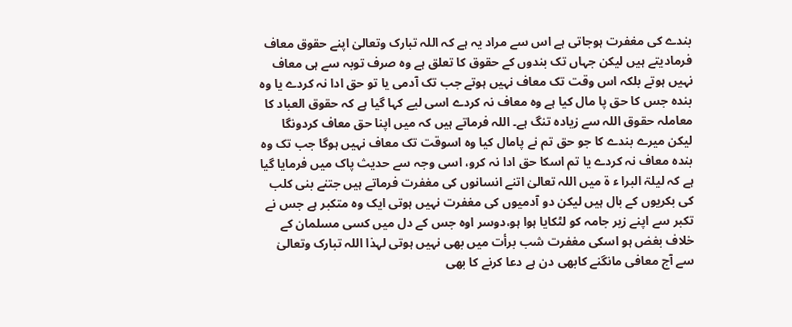بندے کی مغفرت ہوجاتی ہے اس سے مراد یہ ہے کہ اللہ تبارک وتعالیٰ اپنے حقوق معاف فرمادیتے ہیں لیکن جہاں تک بندوں کے حقوق کا تعلق ہے وہ صرف توبہ سے ہی معاف نہیں ہوتے بلکہ اس وقت تک معاف نہیں ہوتے جب تک آدمی یا تو حق ادا نہ کردے یا وہ بندہ جس کا حق پا مال کیا ہے وہ معاف نہ کردے اسی لیے کہا گیا ہے کہ حقوق العباد کا معاملہ حقوق اللہ سے زیادہ تنگ ہے۔ اللہ فرماتے ہیں کہ میں اپنا حق معاف کردونگا لیکن میرے بندے کا جو حق تم نے پامال کیا وہ اسوقت تک معاف نہیں ہوگا جب تک وہ بندہ معاف نہ کردے یا تم اسکا حق ادا نہ کرو، اسی وجہ سے حدیث پاک میں فرمایا گیا ہے کہ لیلۃ البرا ء ۃ میں اللہ تعالیٰ اتنے انسانوں کی مغفرت فرماتے ہیں جتنے بنی کلب کی بکریوں کے بال ہیں لیکن دو آدمیوں کی مغفرت نہیں ہوتی ایک وہ متکبر ہے جس نے تکبر سے اپنے زیر جامہ کو لٹکایا ہوا ہو،دوسر اوہ جس کے دل میں کسی مسلمان کے خلاف بغض ہو اسکی مغفرت شب برأت میں بھی نہیں ہوتی لہذا اللہ تبارک وتعالیٰ سے آج معافی مانگنے کابھی دن ہے دعا کرنے کا بھی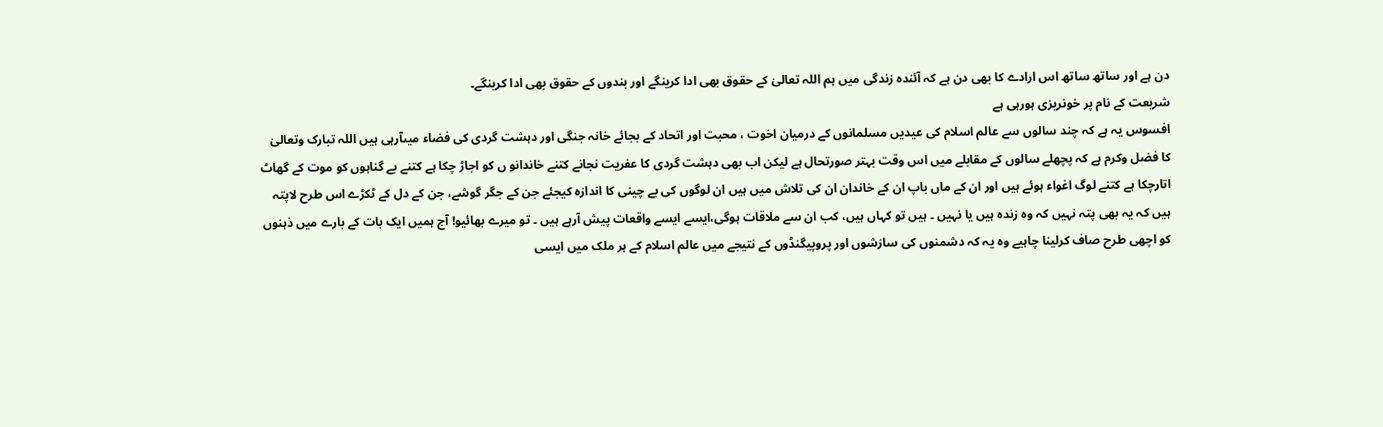دن ہے اور ساتھ ساتھ اس ارادے کا بھی دن ہے کہ آئندہ زندگی میں ہم اللہ تعالیٰ کے حقوق بھی ادا کرینگے اور بندوں کے حقوق بھی ادا کرینگے۔
شریعت کے نام پر خونریزی ہورہی ہے
افسوس یہ ہے کہ چند سالوں سے عالم اسلام کی عیدیں مسلمانوں کے درمیان اخوت ، محبت اور اتحاد کے بجائے خانہ جنگی اور دہشت گردی کی فضاء میںآرہی ہیں اللہ تبارک وتعالیٰ کا فضل وکرم ہے کہ پچھلے سالوں کے مقابلے میں اس وقت بہتر صورتحال ہے لیکن اب بھی دہشت گردی کا عفریت نجانے کتنے خاندانو ں کو اجاڑ چکا ہے کتنے بے گناہوں کو موت کے گھاٹ اتارچکا ہے کتنے لوگ اغواء ہوئے ہیں اور ان کے ماں باپ ان کے خاندان ان کی تلاش میں ہیں ان لوگوں کی بے چینی کا اندازہ کیجئے جن کے جگر گوشے، جن کے دل کے ٹکڑے اس طرح لاپتہ ہیں کہ یہ بھی پتہ نہیں کہ وہ زندہ ہیں یا نہیں ۔ ہیں تو کہاں ہیں، کب ان سے ملاقات ہوگی،ایسے ایسے واقعات پیش آرہے ہیں ۔ تو میرے بھائیو! آج ہمیں ایک بات کے بارے میں ذہنوں کو اچھی طرح صاف کرلینا چاہیے وہ یہ کہ دشمنوں کی سازشوں اور پروپیگنڈوں کے نتیجے میں عالم اسلام کے ہر ملک میں ایسی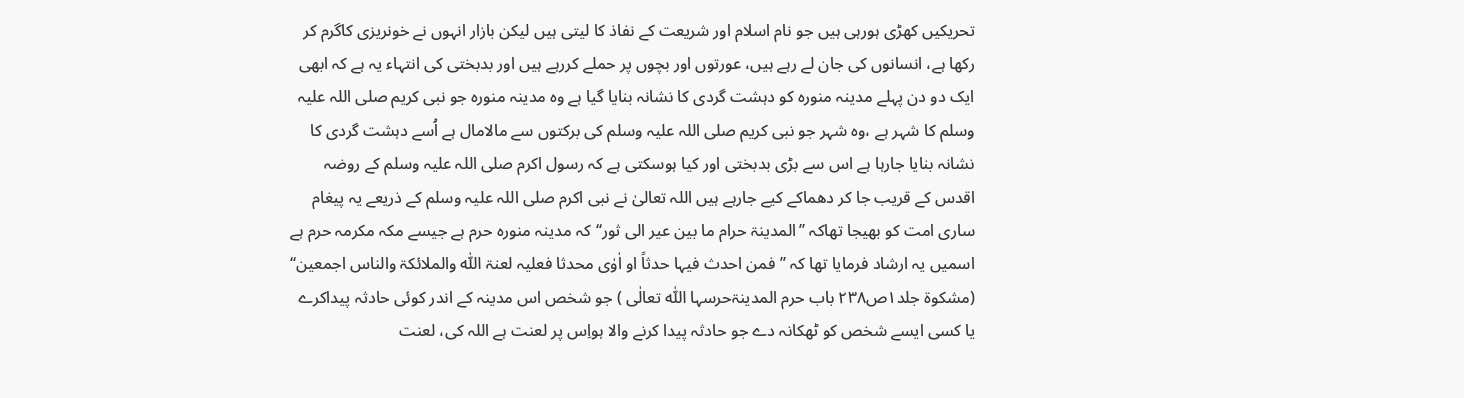تحریکیں کھڑی ہورہی ہیں جو نام اسلام اور شریعت کے نفاذ کا لیتی ہیں لیکن بازار انہوں نے خونریزی کاگرم کر رکھا ہے، انسانوں کی جان لے رہے ہیں، عورتوں اور بچوں پر حملے کررہے ہیں اور بدبختی کی انتہاء یہ ہے کہ ابھی ایک دو دن پہلے مدینہ منورہ کو دہشت گردی کا نشانہ بنایا گیا ہے وہ مدینہ منورہ جو نبی کریم صلی اللہ علیہ وسلم کا شہر ہے ،وہ شہر جو نبی کریم صلی اللہ علیہ وسلم کی برکتوں سے مالامال ہے اُسے دہشت گردی کا نشانہ بنایا جارہا ہے اس سے بڑی بدبختی اور کیا ہوسکتی ہے کہ رسول اکرم صلی اللہ علیہ وسلم کے روضہ اقدس کے قریب جا کر دھماکے کیے جارہے ہیں اللہ تعالیٰ نے نبی اکرم صلی اللہ علیہ وسلم کے ذریعے یہ پیغام ساری امت کو بھیجا تھاکہ ’’المدینۃ حرام ما بین عیر الی ثور‘‘کہ مدینہ منورہ حرم ہے جیسے مکہ مکرمہ حرم ہے اسمیں یہ ارشاد فرمایا تھا کہ ’’فمن احدث فیہا حدثاً او اٰوٰی محدثا فعلیہ لعنۃ اللّٰہ والملائکۃ والناس اجمعین‘‘ (مشکوۃ جلد۱ص۲۳۸ باب حرم المدینۃحرسہا اللّٰہ تعالٰی ) جو شخص اس مدینہ کے اندر کوئی حادثہ پیداکرے یا کسی ایسے شخص کو ٹھکانہ دے جو حادثہ پیدا کرنے والا ہواِس پر لعنت ہے اللہ کی، لعنت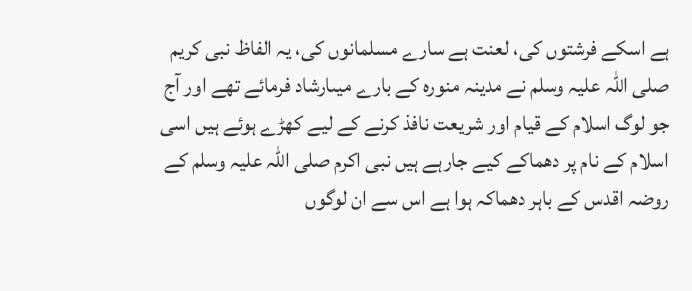ہے اسکے فرشتوں کی، لعنت ہے سارے مسلمانوں کی، یہ الفاظ نبی کریم صلی اللہ علیہ وسلم نے مدینہ منورہ کے بارے میںارشاد فرمائے تھے اور آج جو لوگ اسلام کے قیام اور شریعت نافذ کرنے کے لیے کھڑے ہوئے ہیں اسی اسلام کے نام پر دھماکے کیے جارہے ہیں نبی اکرم صلی اللہ علیہ وسلم کے روضہ اقدس کے باہر دھماکہ ہوا ہے اس سے ان لوگوں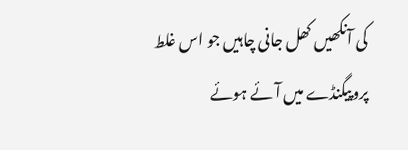کی آنکھیں کھل جانی چاہیں جو اس غلط پروپیگنڈے میں آئے ہوئے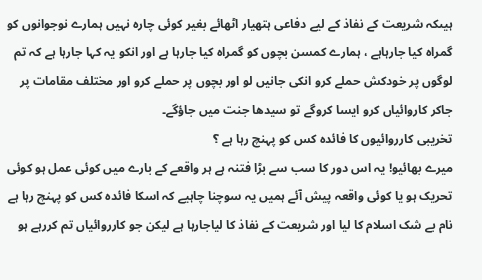ہیںکہ شریعت کے نفاذ کے لیے دفاعی ہتھیار اٹھائے بغیر کوئی چارہ نہیں ہمارے نوجوانوں کو گمراہ کیا جارہاہے ، ہمارے کمسن بچوں کو گمراہ کیا جارہا ہے اور انکو یہ کہا جارہا ہے کہ تم لوگوں پر خودکش حملے کرو انکی جانیں لو اور بچوں پر حملے کرو اور مختلف مقامات پر جاکر کاروائیاں کرو ایسا کروگے تو سیدھا جنت میں جاؤگے۔
تخریبی کارروائیوں کا فائدہ کس کو پہنچ رہا ہے ؟
میرے بھائیو! یہ اس دور کا سب سے بڑا فتنہ ہے ہر واقعے کے بارے میں کوئی عمل ہو کوئی تحریک ہو یا کوئی واقعہ پیش آئے ہمیں یہ سوچنا چاہیے کہ اسکا فائدہ کس کو پہنچ رہا ہے نام بے شک اسلام کا لیا اور شریعت کے نفاذ کا لیاجارہا ہے لیکن جو کارروائیاں تم کررہے ہو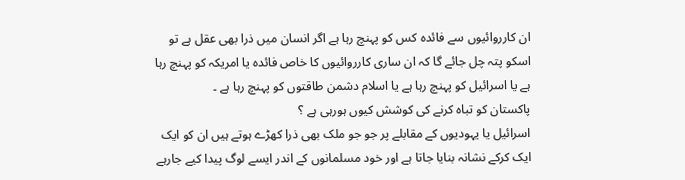ان کارروائیوں سے فائدہ کس کو پہنچ رہا ہے اگر انسان میں ذرا بھی عقل ہے تو اسکو پتہ چل جائے گا کہ ان ساری کارروائیوں کا خاص فائدہ یا امریکہ کو پہنچ رہا ہے یا اسرائیل کو پہنچ رہا ہے یا اسلام دشمن طاقتوں کو پہنچ رہا ہے ۔
پاکستان کو تباہ کرنے کی کوشش کیوں ہورہی ہے ؟
اسرائیل یا یہودیوں کے مقابلے پر جو جو ملک بھی ذرا کھڑے ہوتے ہیں ان کو ایک ایک کرکے نشانہ بنایا جاتا ہے اور خود مسلمانوں کے اندر ایسے لوگ پیدا کیے جارہے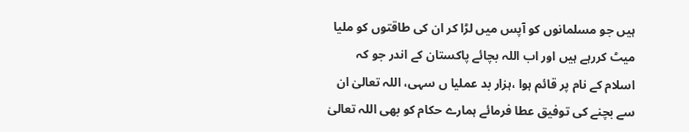ہیں جو مسلمانوں کو آپس میں لڑا کر ان کی طاقتوں کو ملیا میٹ کررہے ہیں اور اب اللہ بچائے پاکستان کے اندر جو کہ اسلام کے نام پر قائم ہوا ،ہزار بد عملیا ں سہی، اللہ تعالیٰ ان سے بچنے کی توفیق عطا فرمائے ہمارے حکام کو بھی اللہ تعالیٰ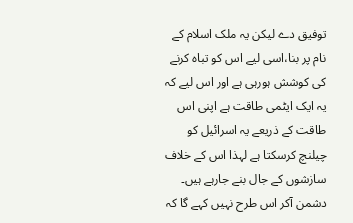توفیق دے لیکن یہ ملک اسلام کے نام پر بنا،اسی لیے اس کو تباہ کرنے کی کوشش ہورہی ہے اور اس لیے کہ یہ ایک ایٹمی طاقت ہے اپنی اس طاقت کے ذریعے یہ اسرائیل کو چیلنچ کرسکتا ہے لہذا اس کے خلاف سازشوں کے جال بنے جارہے ہیں۔ دشمن آکر اس طرح نہیں کہے گا کہ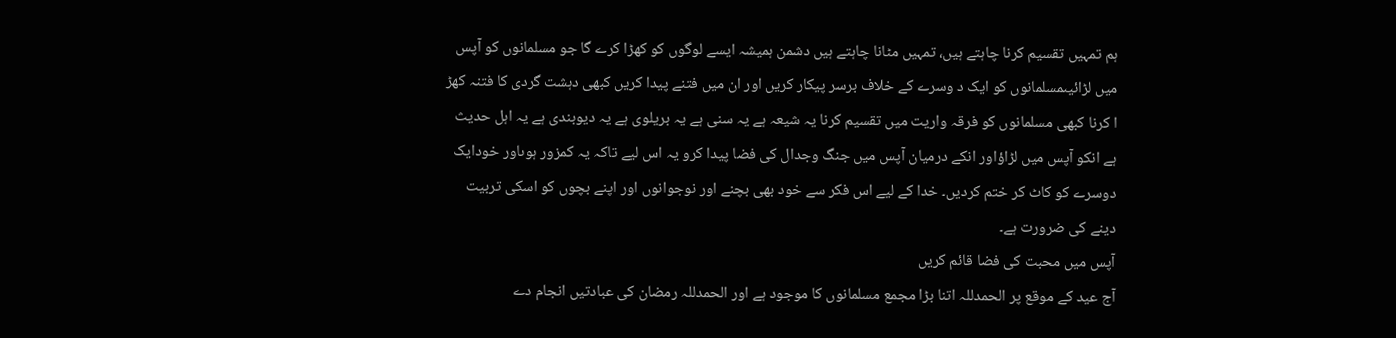ہم تمہیں تقسیم کرنا چاہتے ہیں، تمہیں مٹانا چاہتے ہیں دشمن ہمیشہ ایسے لوگوں کو کھڑا کرے گا جو مسلمانوں کو آپس میں لڑائیںمسلمانوں کو ایک د وسرے کے خلاف برسر پیکار کریں اور ان میں فتنے پیدا کریں کبھی دہشت گردی کا فتنہ کھڑ ا کرنا کبھی مسلمانوں کو فرقہ واریت میں تقسیم کرنا یہ شیعہ ہے یہ سنی ہے یہ بریلوی ہے یہ دیوبندی ہے یہ اہل حدیث ہے انکو آپس میں لڑاؤاور انکے درمیان آپس میں جنگ وجدال کی فضا پیدا کرو یہ اس لیے تاکہ یہ کمزور ہوںاور خودایک دوسرے کو کاٹ کر ختم کردیں۔ خدا کے لیے اس فکر سے خود بھی بچنے اور نوجوانوں اور اپنے بچوں کو اسکی تربیت دینے کی ضرورت ہے۔
آپس میں محبت کی فضا قائم کریں
آج عید کے موقع پر الحمدللہ اتنا بڑا مجمع مسلمانوں کا موجود ہے اور الحمدللہ رمضان کی عبادتیں انجام دے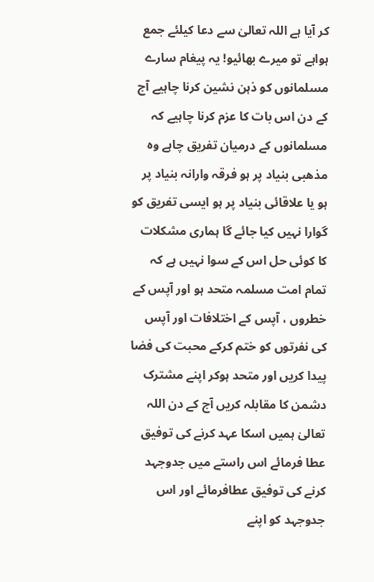کر آیا ہے اللہ تعالیٰ سے دعا کیلئے جمع ہواہے تو میرے بھائیو! یہ پیغام سارے مسلمانوں کو ذہن نشین کرنا چاہیے آج کے دن اس بات کا عزم کرنا چاہیے کہ مسلمانوں کے درمیان تفریق چاہے وہ مذھبی بنیاد پر ہو فرقہ وارانہ بنیاد پر ہو یا علاقائی بنیاد پر ہو ایسی تفریق کو گوارا نہیں کیا جائے گا ہماری مشکلات کا کوئی حل اس کے سوا نہیں ہے کہ تمام امت مسلمہ متحد ہو اور آپس کے خطروں ، آپس کے اختلافات اور آپس کی نفرتوں کو ختم کرکے محبت کی فضا پیدا کریں اور متحد ہوکر اپنے مشترک دشمن کا مقابلہ کریں آج کے دن اللہ تعالیٰ ہمیں اسکا عہد کرنے کی توفیق عطا فرمائے اس راستے میں جدوجہد کرنے کی توفیق عطافرمائے اور اس جدوجہد کو اپنے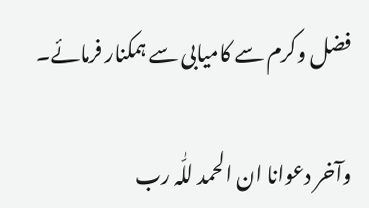فضل وکرم سے کامیابی سے ہمکنار فرمائے۔

وآخر دعوانا ان الحمد للّٰہ رب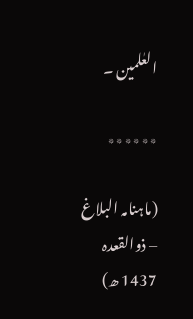العٰلمین ۔

٭٭٭٭٭٭

(ماہنامہ البلاغ – ذوالقعدہ 1437 ھ)